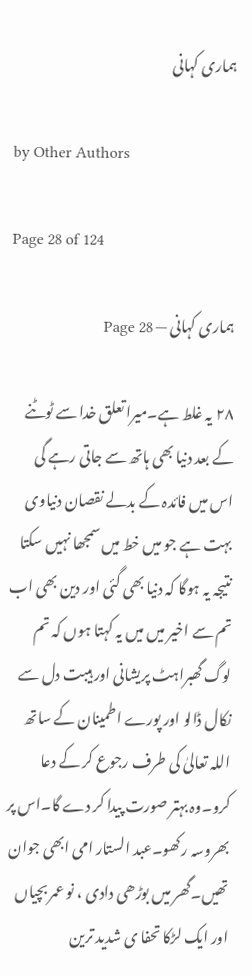ہماری کہانی

by Other Authors

Page 28 of 124

ہماری کہانی — Page 28

۲۸ یہ غلط ہے۔میرا تعلق خدا سے ٹوٹنے کے بعد دنیا بھی ہاتھ سے جاتی رہے گی اس میں فائدہ کے بدلے نقصان دنیاوی بہت ہے جو میں خط میں سمجھا نہیں سکتا نتیجہ یہ ہوگا کہ دنیا بھی گئی اور دین بھی اب تم سے اخیر میں میں یہ کہتا ہوں کہ تم لوگ گھبراہٹ پریشانی اور ہیبت دل سے نکال ڈالو اور پورے اطمینان کے ساتھ اللہ تعالیٰ کی طرف رجوع کر کے دعا کرو۔وہ بہتر صورت پیدا کر دے گا۔اس پر بھروسہ رکھو۔عبد الستار امی ابھی جوان تھیں۔گھر میں بوڑھی دادی ، نو عمر بچیاں اور ایک لڑکا تحفا ی شدید ترین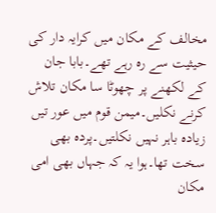مخالف کے مکان میں کرایہ دار کی حیثیت سے رہ رہے تھے۔بابا جان کے لکھنے پر چھوٹا سا مکان تلاش کرنے نکلیں۔میمن قوم میں عور تیں زیادہ باہر نہیں نکلتیں۔پردہ بھی سخت تھا۔ہوا یہ کہ جہاں بھی امی مکان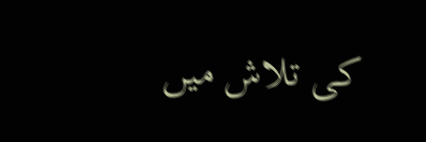کی تلاش میں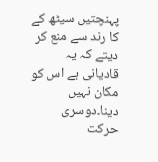پہنچتیں سیٹھ کے کا رند سے منع کر دیتے کہ یہ قادیانی ہے اس کو مکان نہیں دینا۔دوسری حرکت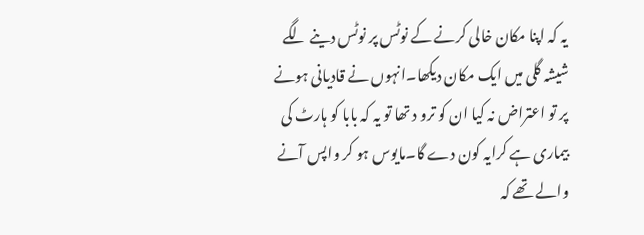یہ کہ اپنا مکان خالی کرنے کے نوٹس پر نوٹس دینے لگے شیشہ گلی میں ایک مکان دیکھا۔انہوں نے قادیانی ہونے پر تو اعتراض نہ کیا ان کو ترو د تھا تو یہ کہ بابا کو ہارٹ کی بیماری ہے کرایہ کون دے گا۔مایوس ہو کر واپس آنے والے تھے کہ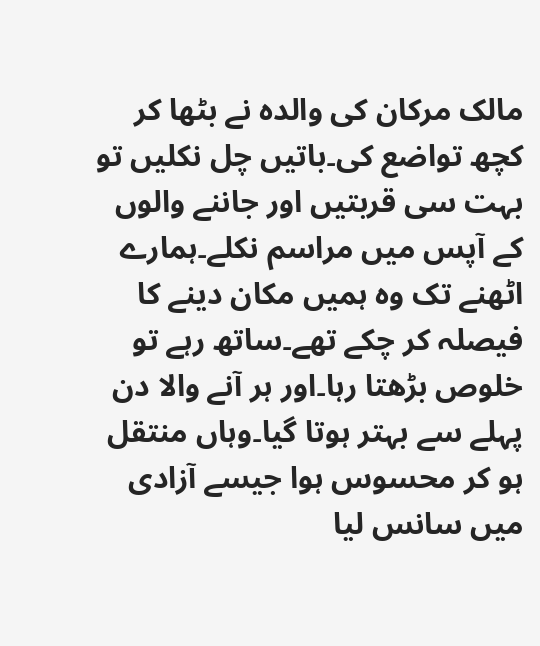مالک مرکان کی والدہ نے بٹھا کر کچھ تواضع کی۔باتیں چل نکلیں تو بہت سی قربتیں اور جاننے والوں کے آپس میں مراسم نکلے۔ہمارے اٹھنے تک وہ ہمیں مکان دینے کا فیصلہ کر چکے تھے۔ساتھ رہے تو خلوص بڑھتا رہا۔اور ہر آنے والا دن پہلے سے بہتر ہوتا گیا۔وہاں منتقل ہو کر محسوس ہوا جیسے آزادی میں سانس لیا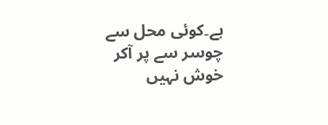ہے۔کوئی محل سے چوسر سے پر آکر خوش نہیں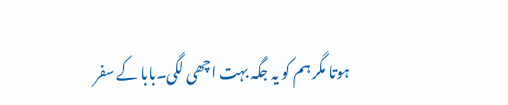ہوتا مگر ہم کو یہ جگہ بہت اچھی لگی۔بابا کے سفر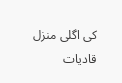کی اگلی منزل قادیات